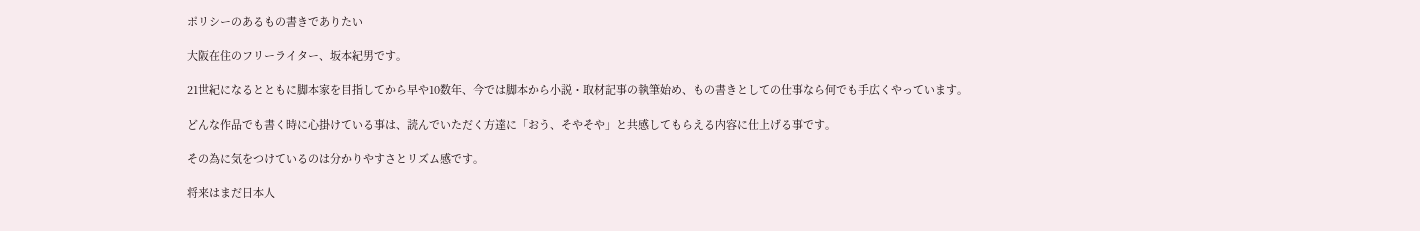ポリシーのあるもの書きでありたい

大阪在住のフリーライター、坂本紀男です。

21世紀になるとともに脚本家を目指してから早や10数年、今では脚本から小説・取材記事の執筆始め、もの書きとしての仕事なら何でも手広くやっています。

どんな作品でも書く時に心掛けている事は、読んでいただく方達に「おう、そやそや」と共感してもらえる内容に仕上げる事です。

その為に気をつけているのは分かりやすさとリズム感です。

将来はまだ日本人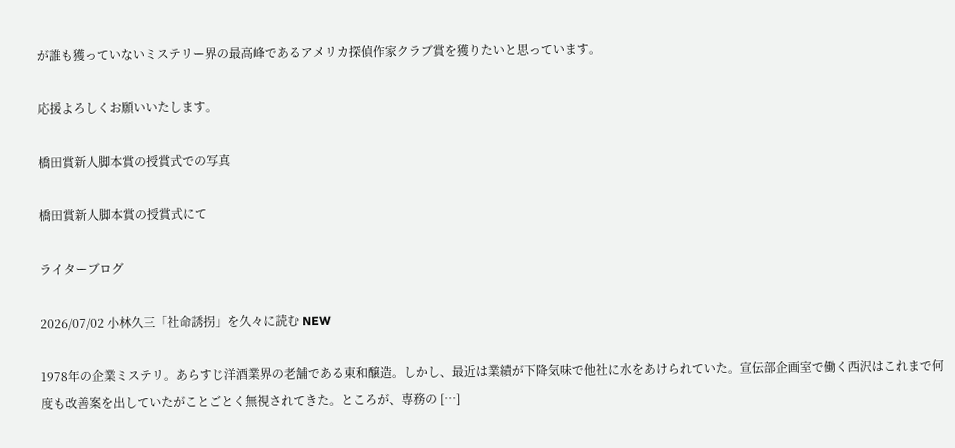が誰も獲っていないミステリー界の最高峰であるアメリカ探偵作家クラブ賞を獲りたいと思っています。

応援よろしくお願いいたします。

橋田賞新人脚本賞の授賞式での写真

橋田賞新人脚本賞の授賞式にて

ライターブログ

2026/07/02 小林久三「社命誘拐」を久々に読む NEW

1978年の企業ミステリ。あらすじ洋酒業界の老舗である東和醸造。しかし、最近は業績が下降気味で他社に水をあけられていた。宣伝部企画室で働く西沢はこれまで何度も改善案を出していたがことごとく無視されてきた。ところが、専務の […]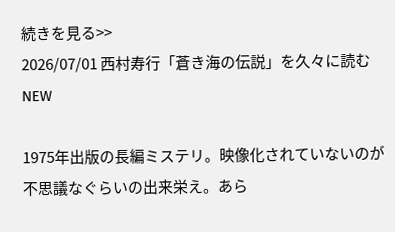続きを見る>>
2026/07/01 西村寿行「蒼き海の伝説」を久々に読む NEW

1975年出版の長編ミステリ。映像化されていないのが不思議なぐらいの出来栄え。あら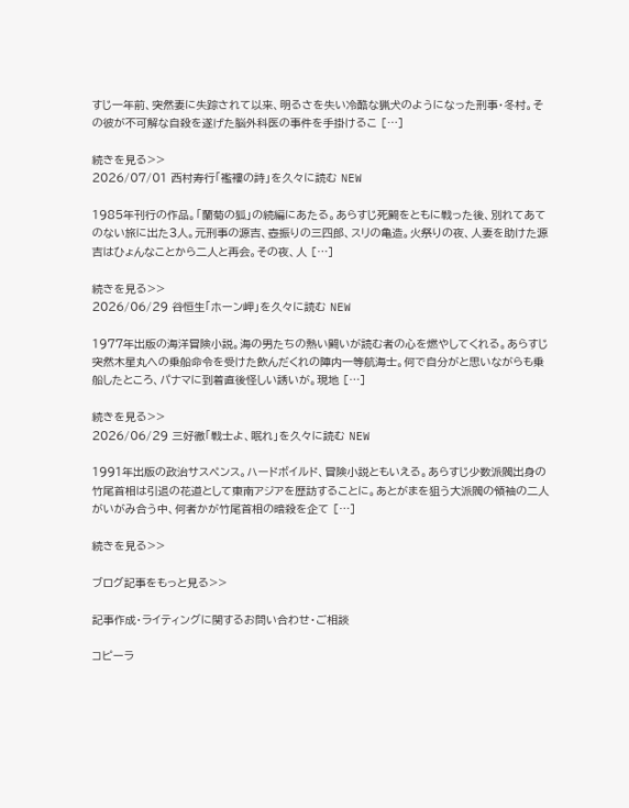すじ一年前、突然妻に失踪されて以来、明るさを失い冷酷な猟犬のようになった刑事・冬村。その彼が不可解な自殺を遂げた脳外科医の事件を手掛けるこ […]

続きを見る>>
2026/07/01 西村寿行「襤褸の詩」を久々に読む NEW

1985年刊行の作品。「蘭菊の狐」の続編にあたる。あらすじ死闘をともに戦った後、別れてあてのない旅に出た3人。元刑事の源吉、壺振りの三四郎、スリの亀造。火祭りの夜、人妻を助けた源吉はひょんなことから二人と再会。その夜、人 […]

続きを見る>>
2026/06/29 谷恒生「ホーン岬」を久々に読む NEW

1977年出版の海洋冒険小説。海の男たちの熱い闘いが読む者の心を燃やしてくれる。あらすじ突然木星丸への乗船命令を受けた飲んだくれの陣内一等航海士。何で自分がと思いながらも乗船したところ、パナマに到着直後怪しい誘いが。現地 […]

続きを見る>>
2026/06/29 三好徹「戦士よ、眠れ」を久々に読む NEW

1991年出版の政治サスペンス。ハードボイルド、冒険小説ともいえる。あらすじ少数派閥出身の竹尾首相は引退の花道として東南アジアを歴訪することに。あとがまを狙う大派閥の領袖の二人がいがみ合う中、何者かが竹尾首相の暗殺を企て […]

続きを見る>>

ブログ記事をもっと見る>>

記事作成・ライティングに関するお問い合わせ・ご相談

コピーラ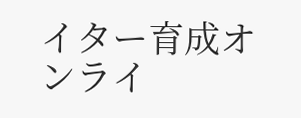イター育成オンライ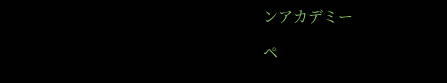ンアカデミー

ペ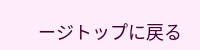ージトップに戻る